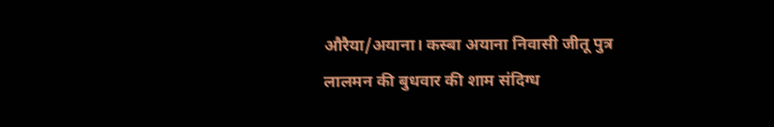औरैया/अयाना। कस्बा अयाना निवासी जीतू पुत्र लालमन की बुधवार की शाम संदिग्ध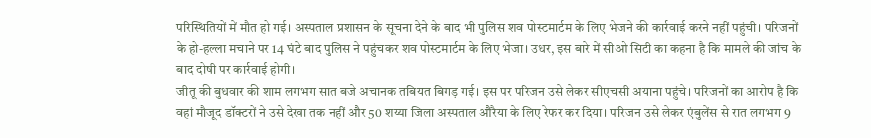परिस्थितियों में मौत हो गई। अस्पताल प्रशासन के सूचना देने के बाद भी पुलिस शव पोस्टमार्टम के लिए भेजने की कार्रवाई करने नहीं पहुंची। परिजनों के हो-हल्ला मचाने पर 14 घंटे बाद पुलिस ने पहुंचकर शव पोस्टमार्टम के लिए भेजा। उधर, इस बारे में सीओ सिटी का कहना है कि मामले की जांच के बाद दोषी पर कार्रवाई होगी।
जीतू की बुधवार की शाम लगभग सात बजे अचानक तबियत बिगड़ गई। इस पर परिजन उसे लेकर सीएचसी अयाना पहुंचे। परिजनों का आरोप है कि वहां मौजूद डॉक्टरों ने उसे देखा तक नहीं और 50 शय्या जिला अस्पताल औरैया के लिए रेफर कर दिया। परिजन उसे लेकर एंबुलेंस से रात लगभग 9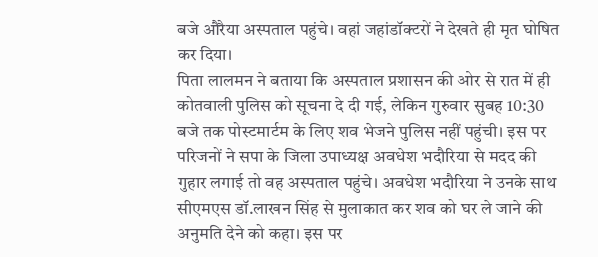बजे औरैया अस्पताल पहुंचे। वहां जहांडॉक्टरों ने देखते ही मृत घोषित कर दिया।
पिता लालमन ने बताया कि अस्पताल प्रशासन की ओर से रात में ही कोतवाली पुलिस को सूचना दे दी गई, लेकिन गुरुवार सुबह 10:30 बजे तक पोस्टमार्टम के लिए शव भेजने पुलिस नहीं पहुंची। इस पर परिजनों ने सपा के जिला उपाध्यक्ष अवधेश भदौरिया से मदद की गुहार लगाई तो वह अस्पताल पहुंचे। अवधेश भदौरिया ने उनके साथ सीएमएस डॉ.लाखन सिंह से मुलाकात कर शव को घर ले जाने की अनुमति देने को कहा। इस पर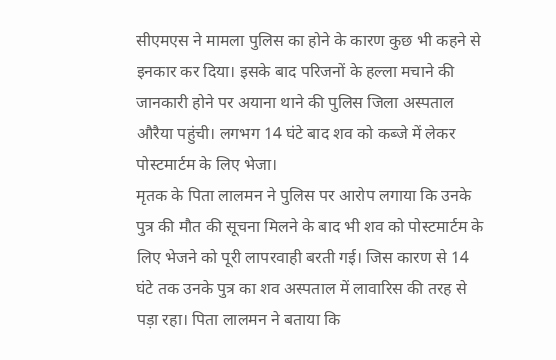सीएमएस ने मामला पुलिस का होने के कारण कुछ भी कहने से इनकार कर दिया। इसके बाद परिजनों के हल्ला मचाने की जानकारी होने पर अयाना थाने की पुलिस जिला अस्पताल औरैया पहुंची। लगभग 14 घंटे बाद शव को कब्जे में लेकर पोस्टमार्टम के लिए भेजा।
मृतक के पिता लालमन ने पुलिस पर आरोप लगाया कि उनके पुत्र की मौत की सूचना मिलने के बाद भी शव को पोस्टमार्टम के लिए भेजने को पूरी लापरवाही बरती गई। जिस कारण से 14 घंटे तक उनके पुत्र का शव अस्पताल में लावारिस की तरह से पड़ा रहा। पिता लालमन ने बताया कि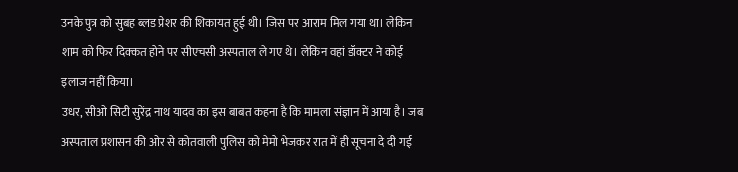उनके पुत्र को सुबह ब्लड प्रेशर की शिकायत हुई थी। जिस पर आराम मिल गया था। लेकिन शाम को फिर दिक्कत होने पर सीएचसी अस्पताल ले गए थे। लेकिन वहां डॉक्टर ने कोई इलाज नहीं किया।
उधर, सीओ सिटी सुरेंद्र नाथ यादव का इस बाबत कहना है कि मामला संज्ञान में आया है। जब अस्पताल प्रशासन की ओर से कोतवाली पुलिस को मेमो भेजकर रात में ही सूचना दे दी गई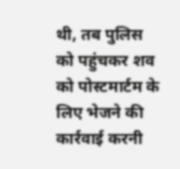थी, तब पुलिस को पहुंचकर शव को पोस्टमार्टम के लिए भेजने की कार्रवाई करनी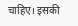चाहिए। इसकी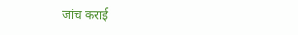जांच कराई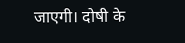जाएगी। दोषी के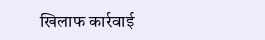खिलाफ कार्रवाई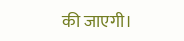की जाएगी।